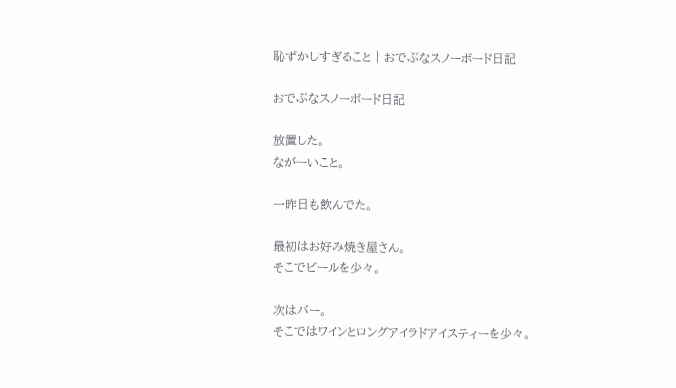恥ずかしすぎること | おでぶなスノーボード日記

おでぶなスノーボード日記

放置した。
ながーいこと。

一昨日も飲んでた。

最初はお好み焼き屋さん。
そこでビールを少々。

次はバー。
そこではワインとロングアイラドアイスティーを少々。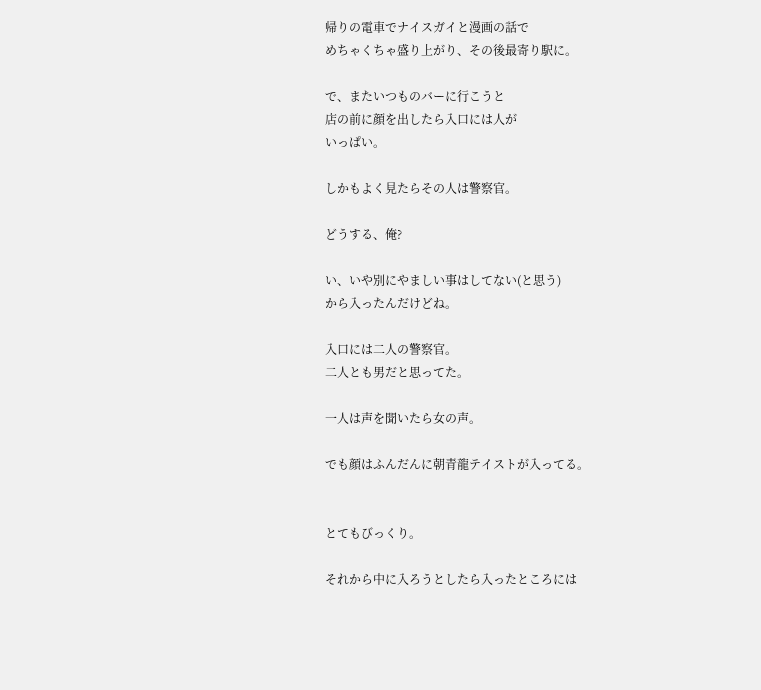帰りの電車でナイスガイと漫画の話で
めちゃくちゃ盛り上がり、その後最寄り駅に。

で、またいつものバーに行こうと
店の前に顔を出したら入口には人が
いっぱい。

しかもよく見たらその人は警察官。

どうする、俺?

い、いや別にやましい事はしてない(と思う)
から入ったんだけどね。

入口には二人の警察官。
二人とも男だと思ってた。

一人は声を聞いたら女の声。

でも顔はふんだんに朝青龍テイストが入ってる。


とてもびっくり。

それから中に入ろうとしたら入ったところには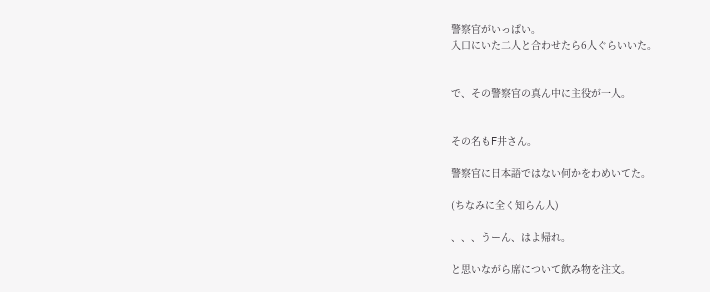警察官がいっぱい。
入口にいた二人と合わせたら6人ぐらいいた。


で、その警察官の真ん中に主役が一人。


その名もF井さん。

警察官に日本語ではない何かをわめいてた。

(ちなみに全く知らん人)

、、、うーん、はよ帰れ。

と思いながら席について飲み物を注文。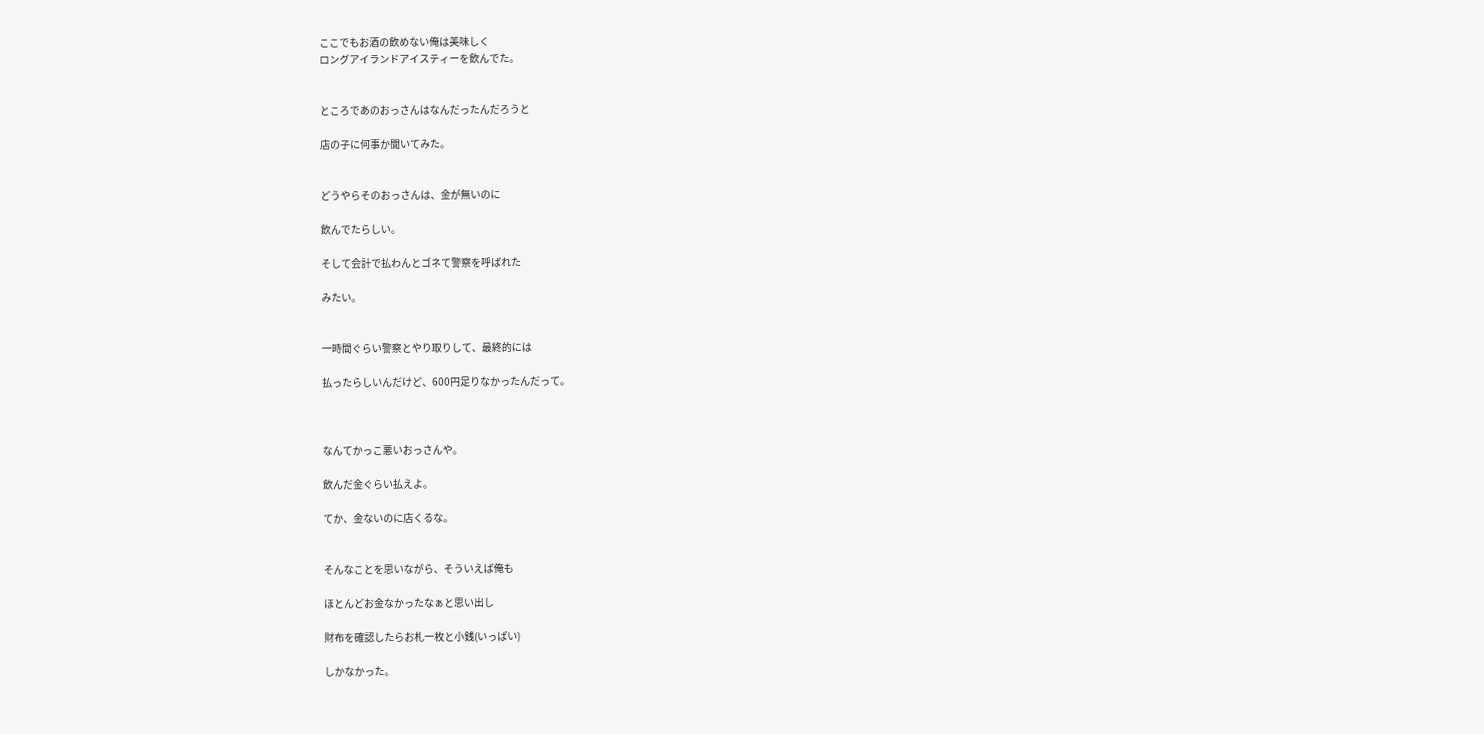ここでもお酒の飲めない俺は美味しく
ロングアイランドアイスティーを飲んでた。


ところであのおっさんはなんだったんだろうと

店の子に何事か聞いてみた。


どうやらそのおっさんは、金が無いのに

飲んでたらしい。

そして会計で払わんとゴネて警察を呼ばれた

みたい。


一時間ぐらい警察とやり取りして、最終的には

払ったらしいんだけど、600円足りなかったんだって。



なんてかっこ悪いおっさんや。

飲んだ金ぐらい払えよ。

てか、金ないのに店くるな。


そんなことを思いながら、そういえば俺も

ほとんどお金なかったなぁと思い出し

財布を確認したらお札一枚と小銭(いっぱい)

しかなかった。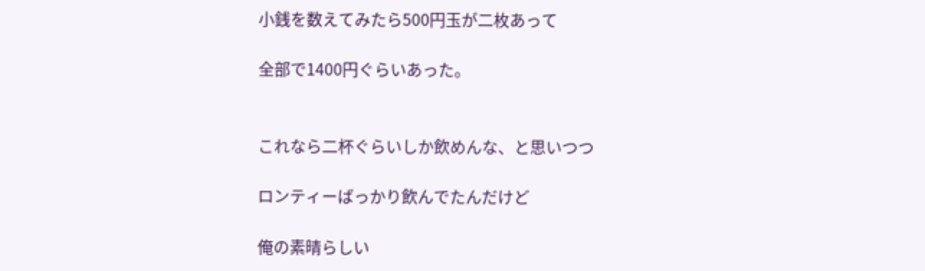小銭を数えてみたら500円玉が二枚あって

全部で1400円ぐらいあった。


これなら二杯ぐらいしか飲めんな、と思いつつ

ロンティーばっかり飲んでたんだけど

俺の素晴らしい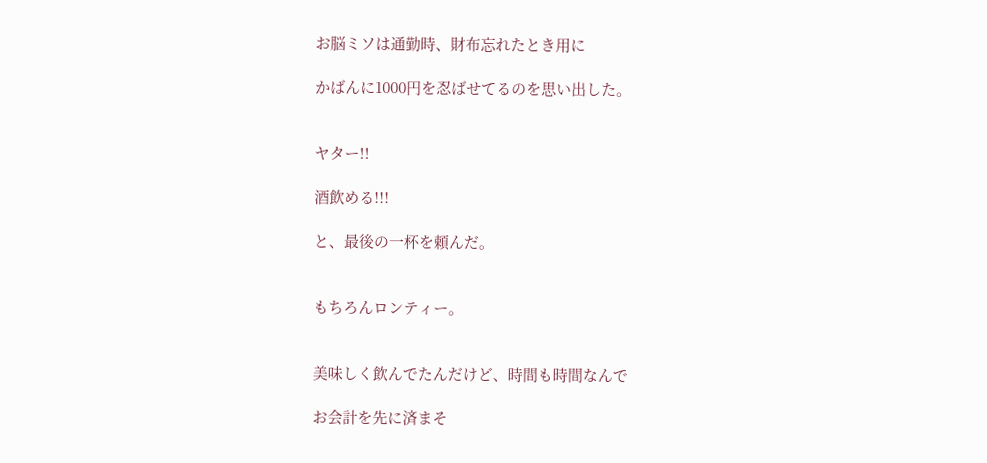お脳ミソは通勤時、財布忘れたとき用に

かばんに1000円を忍ばせてるのを思い出した。


ヤター!!

酒飲める!!!

と、最後の一杯を頼んだ。


もちろんロンティー。


美味しく飲んでたんだけど、時間も時間なんで

お会計を先に済まそ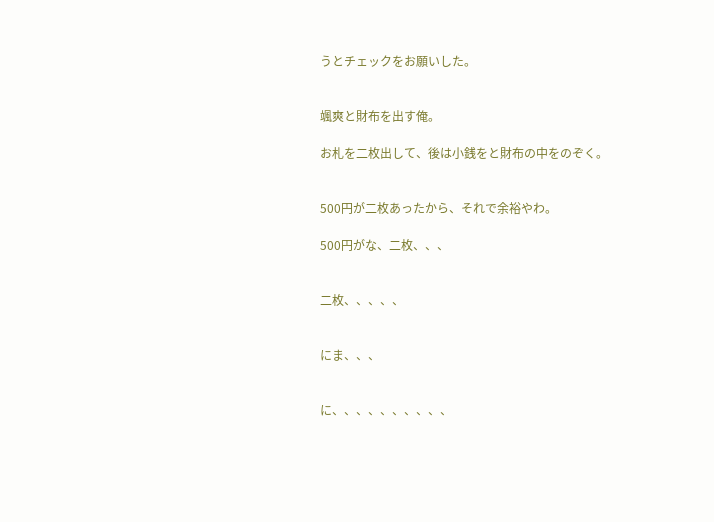うとチェックをお願いした。


颯爽と財布を出す俺。

お札を二枚出して、後は小銭をと財布の中をのぞく。


500円が二枚あったから、それで余裕やわ。

500円がな、二枚、、、


二枚、、、、、


にま、、、


に、、、、、、、、、、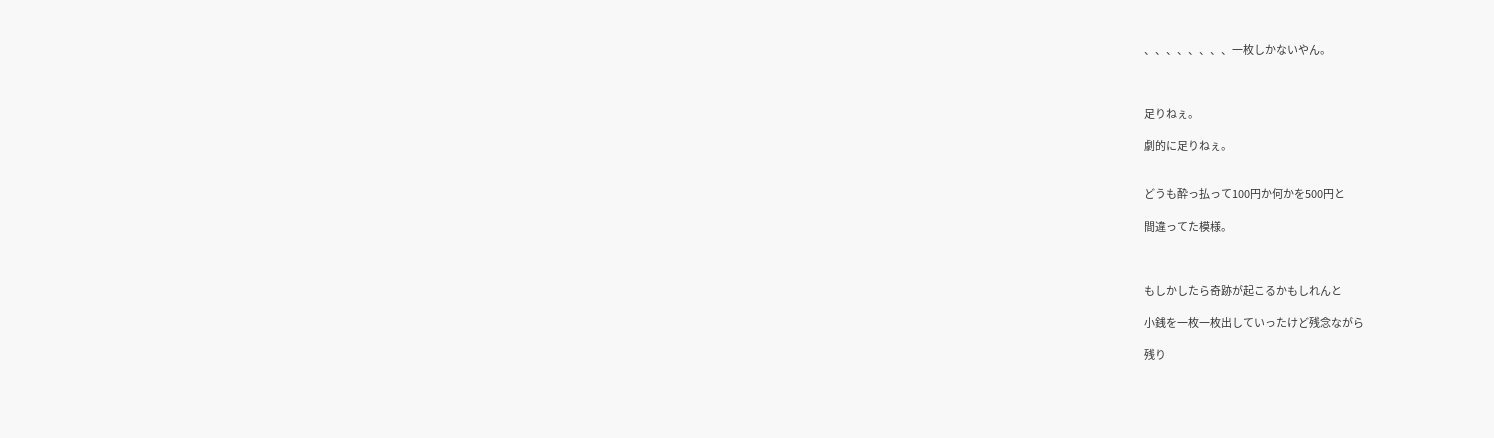、、、、、、、、一枚しかないやん。



足りねぇ。

劇的に足りねぇ。


どうも酔っ払って100円か何かを500円と

間違ってた模様。



もしかしたら奇跡が起こるかもしれんと

小銭を一枚一枚出していったけど残念ながら

残り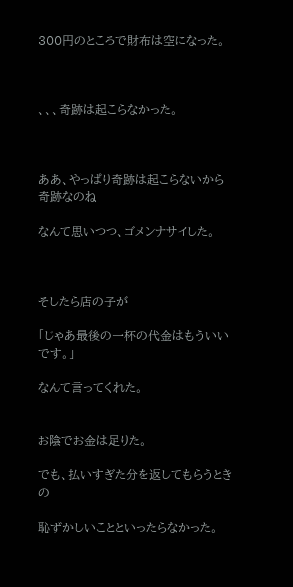300円のところで財布は空になった。



、、、奇跡は起こらなかった。



ああ、やっぱり奇跡は起こらないから奇跡なのね

なんて思いつつ、ゴメンナサイした。



そしたら店の子が

「じゃあ最後の一杯の代金はもういいです。」

なんて言ってくれた。


お陰でお金は足りた。

でも、払いすぎた分を返してもらうときの

恥ずかしいことといったらなかった。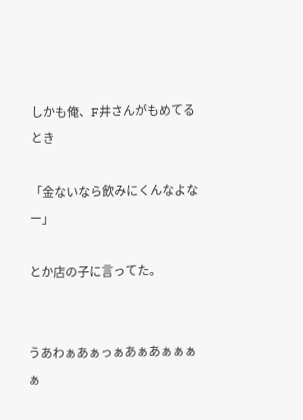しかも俺、F井さんがもめてるとき

「金ないなら飲みにくんなよなー」

とか店の子に言ってた。


うあわぁあぁっぁあぁあぁぁぁぁ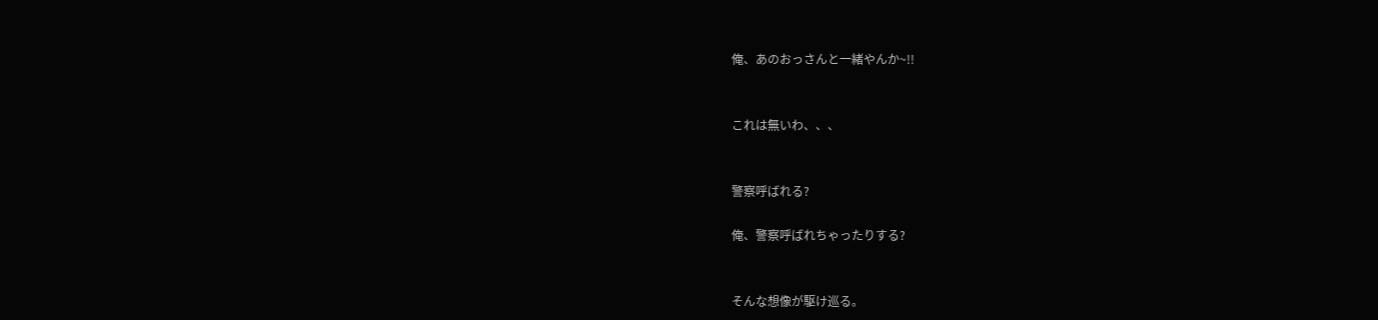俺、あのおっさんと一緒やんか~!!


これは無いわ、、、


警察呼ばれる?

俺、警察呼ばれちゃったりする?


そんな想像が駆け巡る。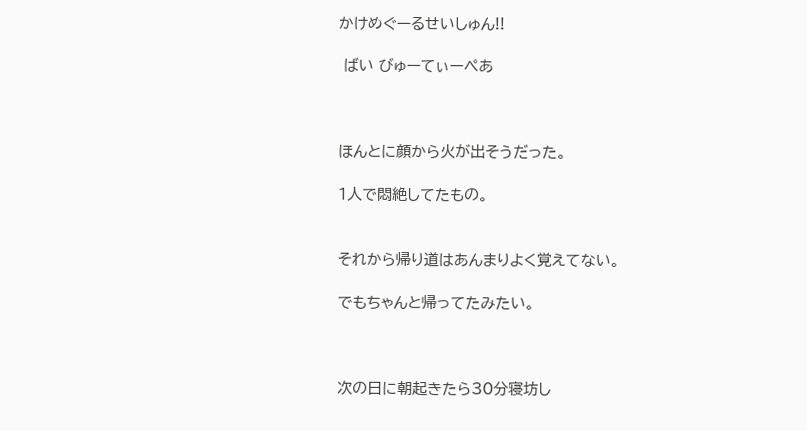かけめぐーるせいしゅん!!

 ばい びゅーてぃーぺあ



ほんとに顔から火が出そうだった。

1人で悶絶してたもの。


それから帰り道はあんまりよく覚えてない。

でもちゃんと帰ってたみたい。



次の日に朝起きたら30分寝坊し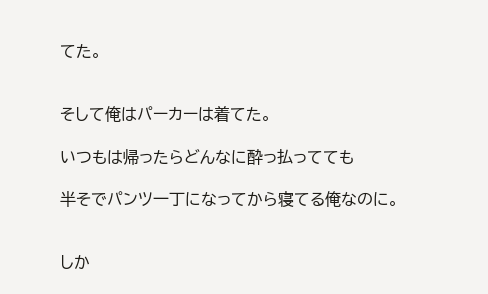てた。


そして俺はパーカーは着てた。

いつもは帰ったらどんなに酔っ払ってても

半そでパンツ一丁になってから寝てる俺なのに。


しか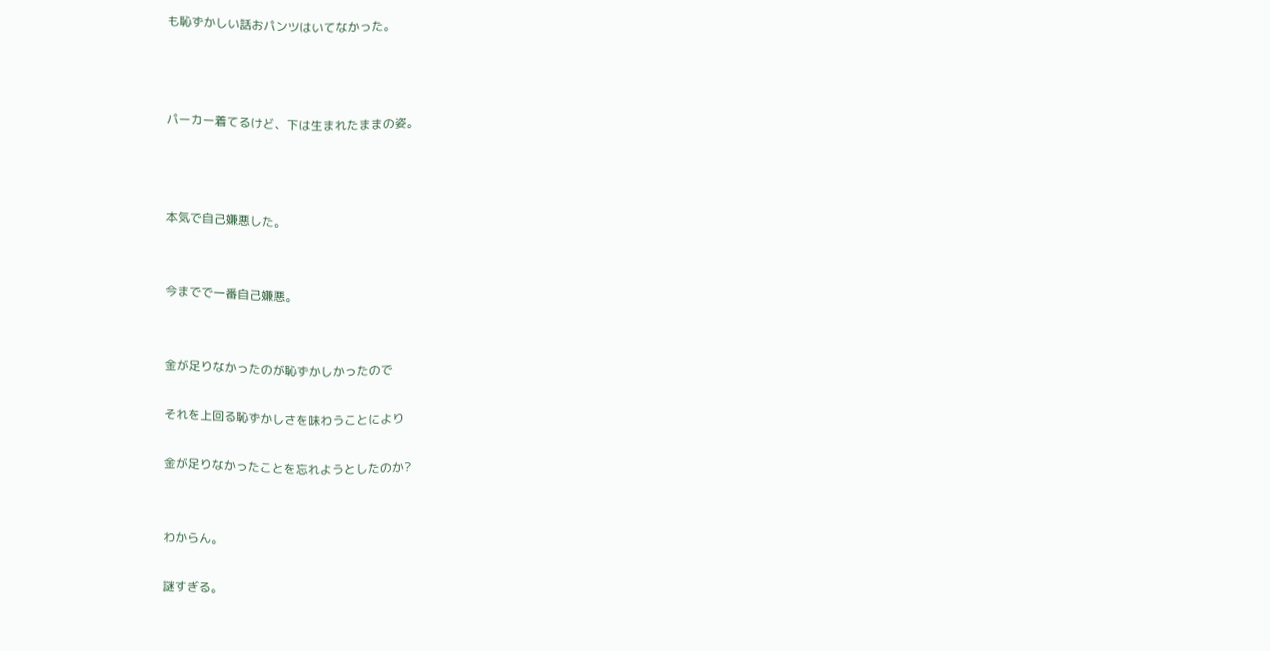も恥ずかしい話おパンツはいてなかった。



パーカー着てるけど、下は生まれたままの姿。



本気で自己嫌悪した。


今までで一番自己嫌悪。


金が足りなかったのが恥ずかしかったので

それを上回る恥ずかしさを味わうことにより

金が足りなかったことを忘れようとしたのか?


わからん。

謎すぎる。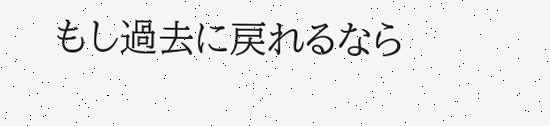もし過去に戻れるなら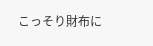こっそり財布に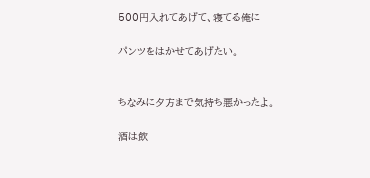500円入れてあげて、寝てる俺に

パンツをはかせてあげたい。


ちなみに夕方まで気持ち悪かったよ。

酒は飲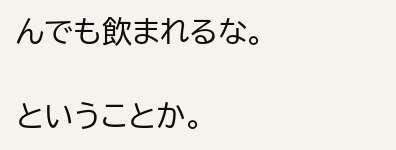んでも飲まれるな。

ということか。